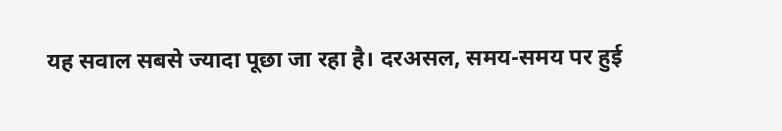यह सवाल सबसे ज्यादा पूछा जा रहा है। दरअसल, समय-समय पर हुई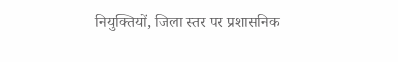नियुक्तियों, जिला स्तर पर प्रशासनिक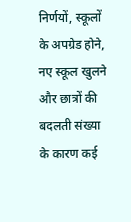निर्णयों, स्कूलों के अपग्रेड होने, नए स्कूल खुलने और छात्रों की बदलती संख्या के कारण कई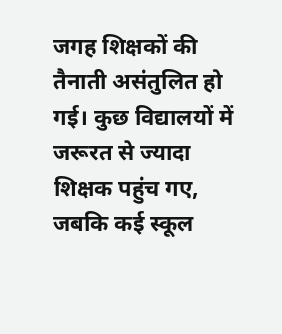जगह शिक्षकों की तैनाती असंतुलित हो गई। कुछ विद्यालयों में जरूरत से ज्यादा शिक्षक पहुंच गए, जबकि कई स्कूल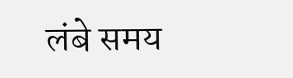लंबे समय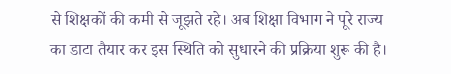से शिक्षकों की कमी से जूझते रहे। अब शिक्षा विभाग ने पूरे राज्य का डाटा तैयार कर इस स्थिति को सुधारने की प्रक्रिया शुरू की है।